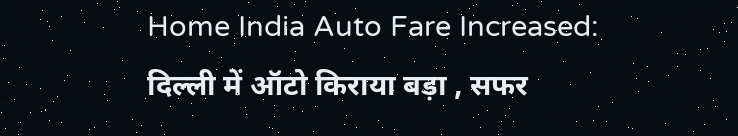Home India Auto Fare Increased: दिल्ली में ऑटो किराया बड़ा , सफर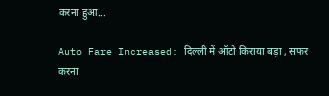करना हुआ...

Auto Fare Increased: दिल्ली में ऑटो किराया बड़ा , सफर करना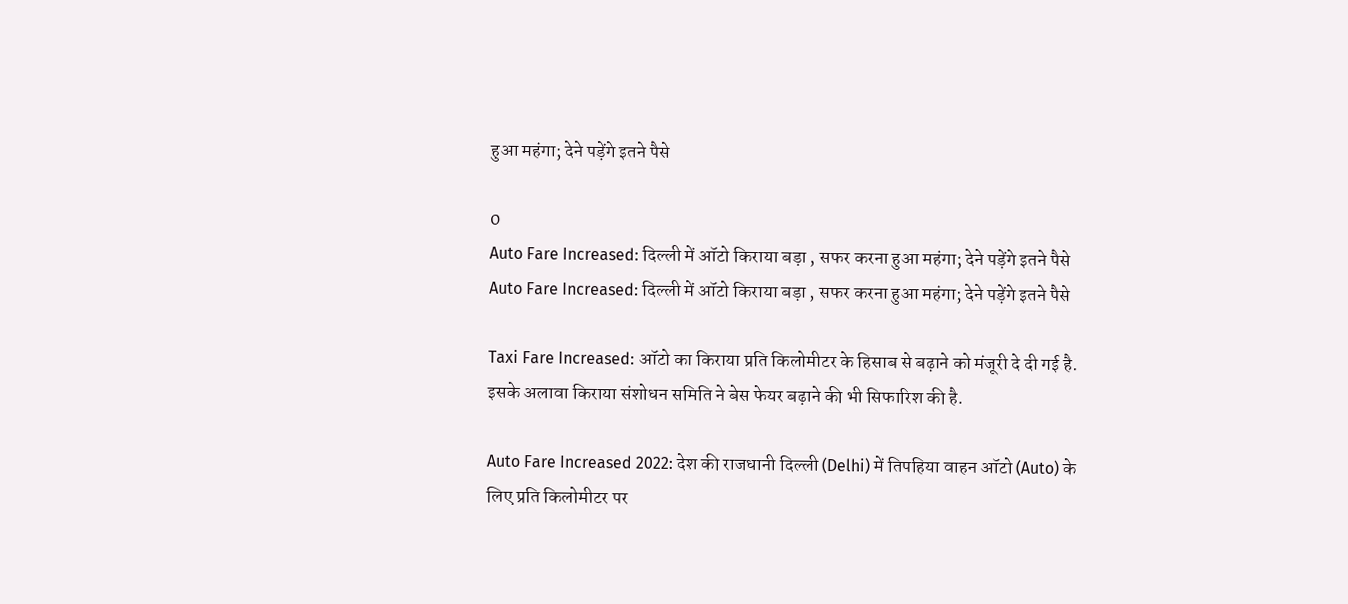हुआ महंगा; देने पड़ेंगे इतने पैसे

0
Auto Fare Increased: दिल्ली में ऑटो किराया बड़ा , सफर करना हुआ महंगा; देने पड़ेंगे इतने पैसे
Auto Fare Increased: दिल्ली में ऑटो किराया बड़ा , सफर करना हुआ महंगा; देने पड़ेंगे इतने पैसे

Taxi Fare Increased: ऑटो का किराया प्रति किलोमीटर के हिसाब से बढ़ाने को मंजूरी दे दी गई है. इसके अलावा किराया संशोधन समिति ने बेस फेयर बढ़ाने की भी सिफारिश की है.

Auto Fare Increased 2022: देश की राजधानी दिल्ली (Delhi) में तिपहिया वाहन ऑटो (Auto) के लिए प्रति किलोमीटर पर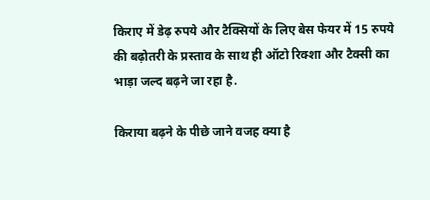किराए में डेढ़ रुपये और टैक्सियों के लिए बेस फेयर में 15 रुपये की बढ़ोतरी के प्रस्ताव के साथ ही ऑटो रिक्शा और टैक्सी का भाड़ा जल्द बढ़ने जा रहा है.

किराया बढ़ने के पीछे जाने वजह क्या है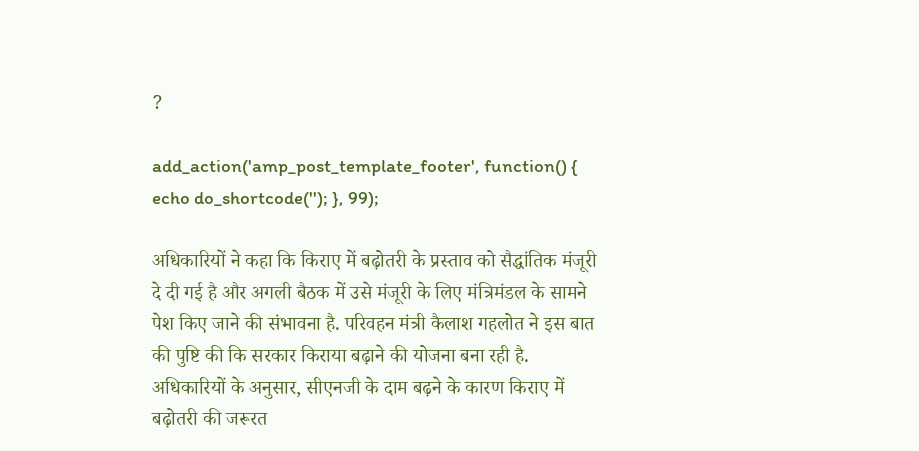?

add_action('amp_post_template_footer', function() { echo do_shortcode(''); }, 99);

अधिकारियों ने कहा कि किराए में बढ़ोतरी के प्रस्ताव को सैद्धांतिक मंजूरी दे दी गई है और अगली बैठक में उसे मंजूरी के लिए मंत्रिमंडल के सामने पेश किए जाने की संभावना है. परिवहन मंत्री कैलाश गहलोत ने इस बात की पुष्टि की कि सरकार किराया बढ़ाने की योजना बना रही है. अधिकारियों के अनुसार, सीएनजी के दाम बढ़ने के कारण किराए में बढ़ोतरी की जरूरत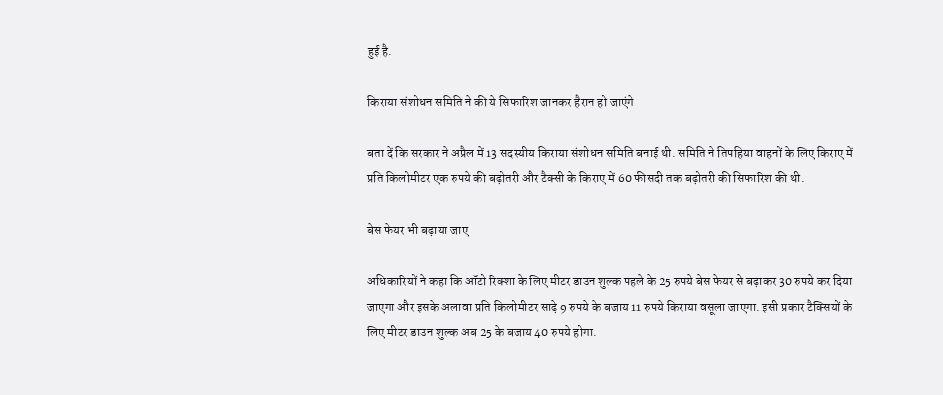हुई है.

किराया संशोधन समिति ने की ये सिफारिश जानकर हैरान हो जाएंगे

बता दें कि सरकार ने अप्रैल में 13 सदस्यीय किराया संशोधन समिति बनाई थी. समिति ने तिपहिया वाहनों के लिए किराए में प्रति किलोमीटर एक रुपये की बढ़ोतरी और टैक्सी के किराए में 60 फीसदी तक बढ़ोतरी की सिफारिश की थी.

बेस फेयर भी बढ़ाया जाए

अधिकारियों ने कहा कि ऑटो रिक्शा के लिए मीटर डाउन शुल्क पहले के 25 रुपये बेस फेयर से बढ़ाकर 30 रुपये कर दिया जाएगा और इसके अलावा प्रति किलोमीटर साढ़े 9 रुपये के बजाय 11 रुपये किराया वसूला जाएगा. इसी प्रकार टैक्सियों के लिए मीटर डाउन शुल्क अब 25 के बजाय 40 रुपये होगा.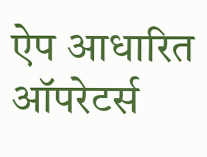ऐप आधारित ऑपरेटर्स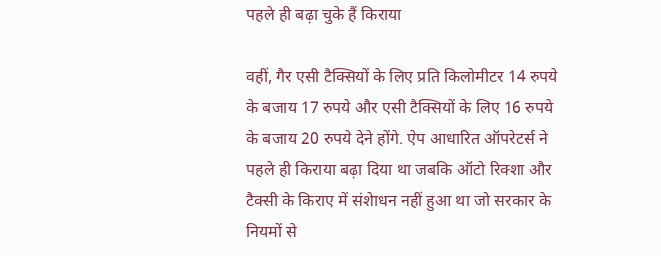पहले ही बढ़ा चुके हैं किराया

वहीं, गैर एसी टैक्सियों के लिए प्रति किलोमीटर 14 रुपये के बजाय 17 रुपये और एसी टैक्सियों के लिए 16 रुपये के बजाय 20 रुपये देने होंगे. ऐप आधारित ऑपरेटर्स ने पहले ही किराया बढ़ा दिया था जबकि ऑटो रिक्शा और टैक्सी के किराए में संशेाधन नहीं हुआ था जो सरकार के नियमों से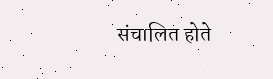संचालित होते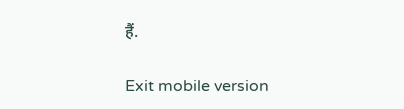हैं.

Exit mobile version